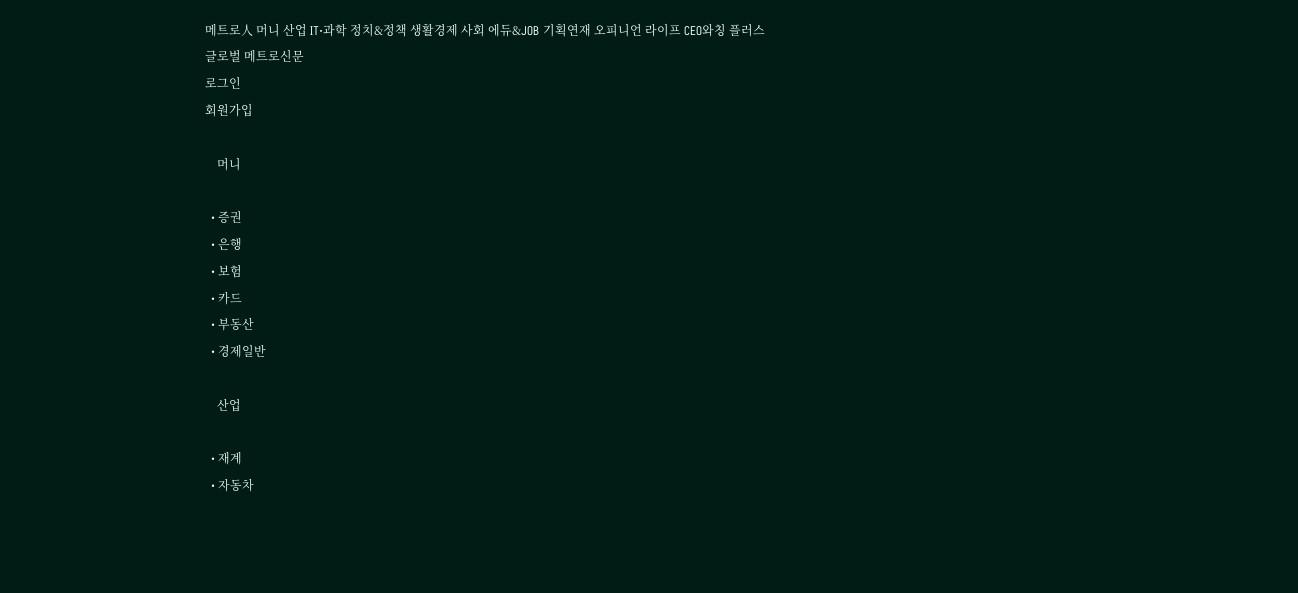메트로人 머니 산업 IT·과학 정치&정책 생활경제 사회 에듀&JOB 기획연재 오피니언 라이프 CEO와칭 플러스
글로벌 메트로신문
로그인
회원가입

    머니

  • 증권
  • 은행
  • 보험
  • 카드
  • 부동산
  • 경제일반

    산업

  • 재계
  • 자동차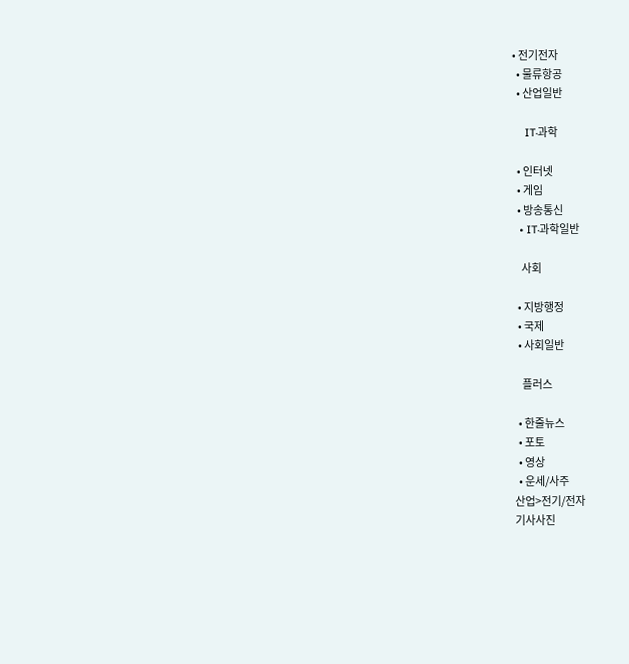• 전기전자
  • 물류항공
  • 산업일반

    IT·과학

  • 인터넷
  • 게임
  • 방송통신
  • IT·과학일반

    사회

  • 지방행정
  • 국제
  • 사회일반

    플러스

  • 한줄뉴스
  • 포토
  • 영상
  • 운세/사주
산업>전기/전자
기사사진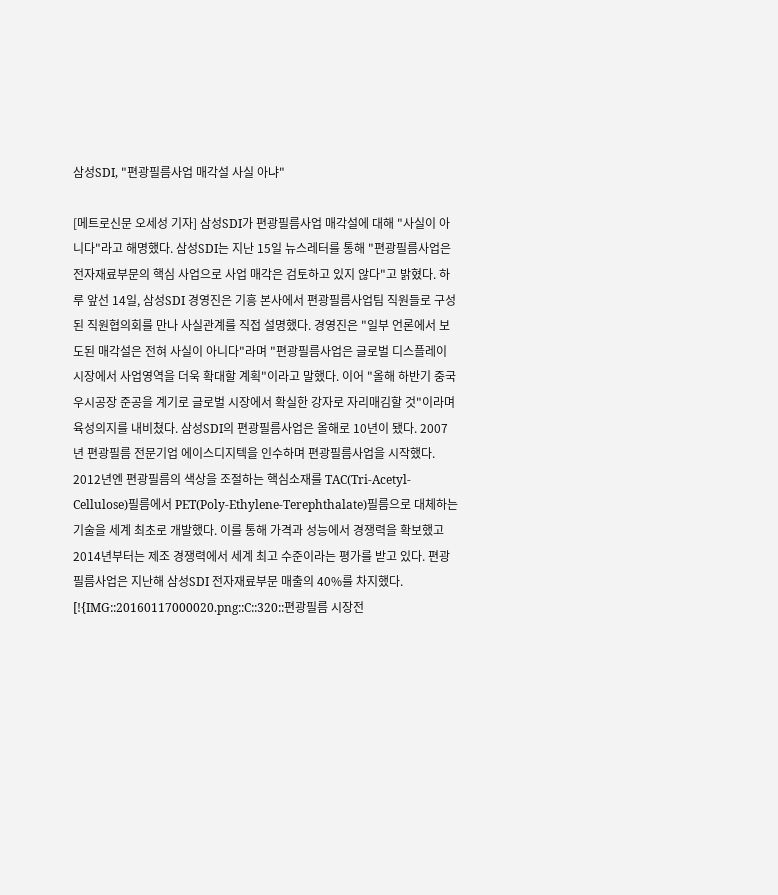삼성SDI, "편광필름사업 매각설 사실 아냐"

[메트로신문 오세성 기자] 삼성SDI가 편광필름사업 매각설에 대해 "사실이 아니다"라고 해명했다. 삼성SDI는 지난 15일 뉴스레터를 통해 "편광필름사업은 전자재료부문의 핵심 사업으로 사업 매각은 검토하고 있지 않다"고 밝혔다. 하루 앞선 14일, 삼성SDI 경영진은 기흥 본사에서 편광필름사업팀 직원들로 구성된 직원협의회를 만나 사실관계를 직접 설명했다. 경영진은 "일부 언론에서 보도된 매각설은 전혀 사실이 아니다"라며 "편광필름사업은 글로벌 디스플레이 시장에서 사업영역을 더욱 확대할 계획"이라고 말했다. 이어 "올해 하반기 중국 우시공장 준공을 계기로 글로벌 시장에서 확실한 강자로 자리매김할 것"이라며 육성의지를 내비쳤다. 삼성SDI의 편광필름사업은 올해로 10년이 됐다. 2007년 편광필름 전문기업 에이스디지텍을 인수하며 편광필름사업을 시작했다. 2012년엔 편광필름의 색상을 조절하는 핵심소재를 TAC(Tri-Acetyl-Cellulose)필름에서 PET(Poly-Ethylene-Terephthalate)필름으로 대체하는 기술을 세계 최초로 개발했다. 이를 통해 가격과 성능에서 경쟁력을 확보했고 2014년부터는 제조 경쟁력에서 세계 최고 수준이라는 평가를 받고 있다. 편광필름사업은 지난해 삼성SDI 전자재료부문 매출의 40%를 차지했다. [!{IMG::20160117000020.png::C::320::편광필름 시장전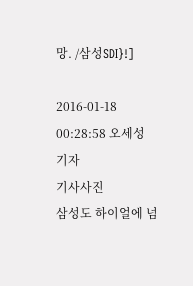망. /삼성SDI}!]

2016-01-18 00:28:58 오세성 기자
기사사진
삼성도 하이얼에 넘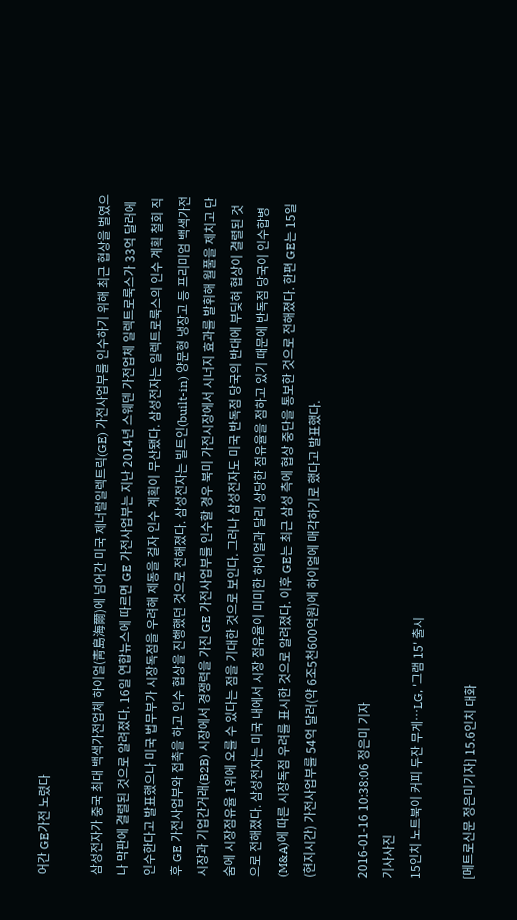어간 GE가전 노렸다

삼성전자가 중국 최대 백색가전업체 하이얼(靑島海爾)에 넘어간 미국 제너럴일렉트릭(GE) 가전사업부를 인수하기 위해 최근 협상을 벌였으나 막판에 결렬된 것으로 알려졌다. 16일 연합뉴스에 따르면 GE 가전사업부는 지난 2014년 스웨덴 가전업체 일렉트로룩스가 33억 달러에 인수한다고 발표했으나 미국 법무부가 시장독점을 우려해 제동을 걸자 인수 계획이 무산됐다. 삼성전자는 일렉트로룩스의 인수 계획 철회 직후 GE 가전사업부와 접촉을 하고 인수 협상을 진행했던 것으로 전해졌다. 삼성전자는 빌트인(built-in) 양문형 냉장고 등 프리미엄 백색가전 시장과 기업간거래(B2B) 시장에서 경쟁력을 가진 GE 가전사업부를 인수할 경우 북미 가전시장에서 시너지 효과를 발휘해 월풀을 제치고 단숨에 시장점유율 1위에 오를 수 있다는 점을 기대한 것으로 보인다. 그러나 삼성전자도 미국 반독점 당국의 반대에 부딪혀 협상이 결렬된 것으로 전해졌다. 삼성전자는 미국 내에서 시장 점유율이 미미한 하이얼과 달리 상당한 점유율을 점하고 있기 때문에 반독점 당국이 인수합병(M&A)에 따른 시장독점 우려를 표시한 것으로 알려졌다. 이후 GE는 최근 삼성 측에 협상 중단을 통보한 것으로 전해졌다. 한편 GE는 15일(현지시간) 가전사업부를 54억 달러(약 6조5천600억원)에 하이얼에 매각하기로 했다고 발표했다.

2016-01-16 10:38:06 정은미 기자
기사사진
15인치 노트북이 커피 두잔 무게…LG, '그램 15' 출시

[메트로신문 정은미기자] 15.6인치 대화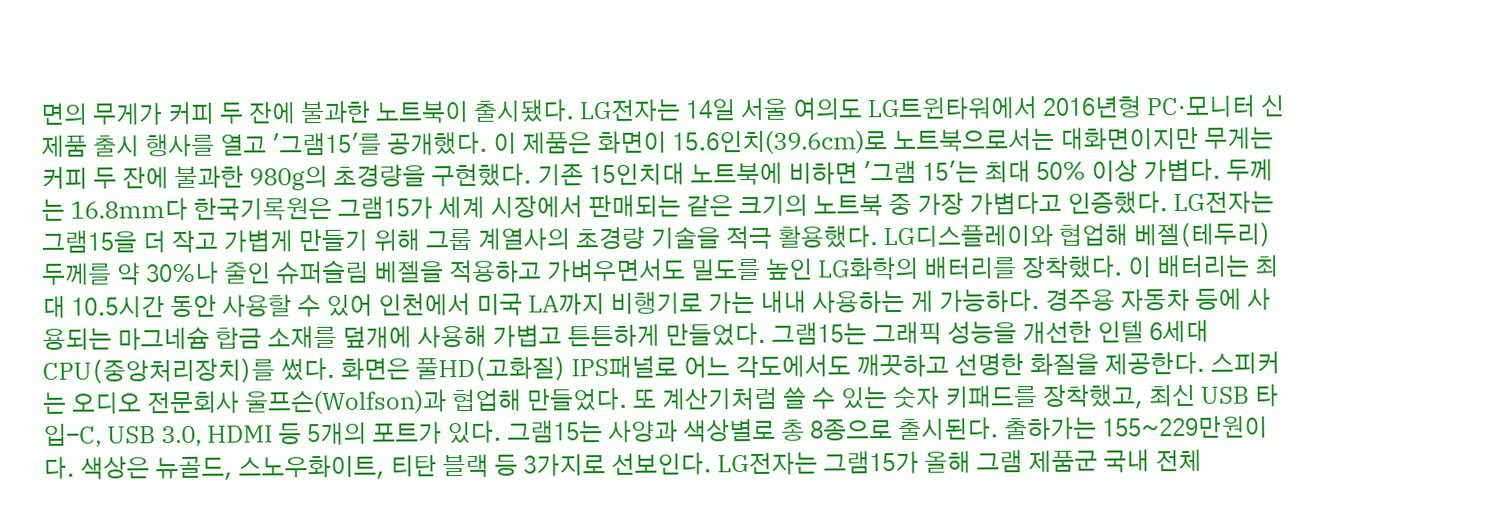면의 무게가 커피 두 잔에 불과한 노트북이 출시됐다. LG전자는 14일 서울 여의도 LG트윈타워에서 2016년형 PC·모니터 신제품 출시 행사를 열고 '그램15'를 공개했다. 이 제품은 화면이 15.6인치(39.6cm)로 노트북으로서는 대화면이지만 무게는 커피 두 잔에 불과한 980g의 초경량을 구현했다. 기존 15인치대 노트북에 비하면 '그램 15'는 최대 50% 이상 가볍다. 두께는 16.8mm다 한국기록원은 그램15가 세계 시장에서 판매되는 같은 크기의 노트북 중 가장 가볍다고 인증했다. LG전자는 그램15을 더 작고 가볍게 만들기 위해 그룹 계열사의 초경량 기술을 적극 활용했다. LG디스플레이와 협업해 베젤(테두리) 두께를 약 30%나 줄인 슈퍼슬림 베젤을 적용하고 가벼우면서도 밀도를 높인 LG화학의 배터리를 장착했다. 이 배터리는 최대 10.5시간 동안 사용할 수 있어 인천에서 미국 LA까지 비행기로 가는 내내 사용하는 게 가능하다. 경주용 자동차 등에 사용되는 마그네슘 합금 소재를 덮개에 사용해 가볍고 튼튼하게 만들었다. 그램15는 그래픽 성능을 개선한 인텔 6세대 CPU(중앙처리장치)를 썼다. 화면은 풀HD(고화질) IPS패널로 어느 각도에서도 깨끗하고 선명한 화질을 제공한다. 스피커는 오디오 전문회사 울프슨(Wolfson)과 협업해 만들었다. 또 계산기처럼 쓸 수 있는 숫자 키패드를 장착했고, 최신 USB 타입-C, USB 3.0, HDMI 등 5개의 포트가 있다. 그램15는 사양과 색상별로 총 8종으로 출시된다. 출하가는 155~229만원이다. 색상은 뉴골드, 스노우화이트, 티탄 블랙 등 3가지로 선보인다. LG전자는 그램15가 올해 그램 제품군 국내 전체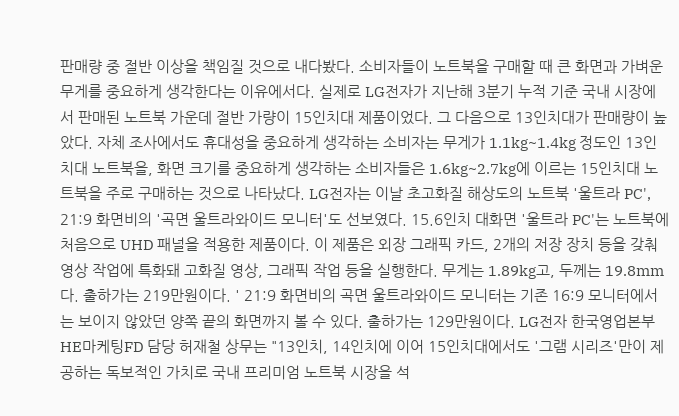판매량 중 절반 이상을 책임질 것으로 내다봤다. 소비자들이 노트북을 구매할 때 큰 화면과 가벼운 무게를 중요하게 생각한다는 이유에서다. 실제로 LG전자가 지난해 3분기 누적 기준 국내 시장에서 판매된 노트북 가운데 절반 가량이 15인치대 제품이었다. 그 다음으로 13인치대가 판매량이 높았다. 자체 조사에서도 휴대성을 중요하게 생각하는 소비자는 무게가 1.1kg~1.4kg 정도인 13인치대 노트북을, 화면 크기를 중요하게 생각하는 소비자들은 1.6kg~2.7kg에 이르는 15인치대 노트북을 주로 구매하는 것으로 나타났다. LG전자는 이날 초고화질 해상도의 노트북 '울트라 PC', 21:9 화면비의 '곡면 울트라와이드 모니터'도 선보였다. 15.6인치 대화면 '울트라 PC'는 노트북에 처음으로 UHD 패널을 적용한 제품이다. 이 제품은 외장 그래픽 카드, 2개의 저장 장치 등을 갖춰 영상 작업에 특화돼 고화질 영상, 그래픽 작업 등을 실행한다. 무게는 1.89kg고, 두께는 19.8mm다. 출하가는 219만원이다. ' 21:9 화면비의 곡면 울트라와이드 모니터는 기존 16:9 모니터에서는 보이지 않았던 양쪽 끝의 화면까지 볼 수 있다. 출하가는 129만원이다. LG전자 한국영업본부 HE마케팅FD 담당 허재철 상무는 "13인치, 14인치에 이어 15인치대에서도 '그램 시리즈'만이 제공하는 독보적인 가치로 국내 프리미엄 노트북 시장을 석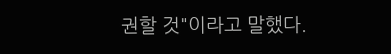권할 것"이라고 말했다.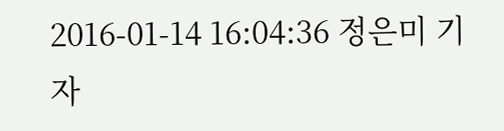2016-01-14 16:04:36 정은미 기자